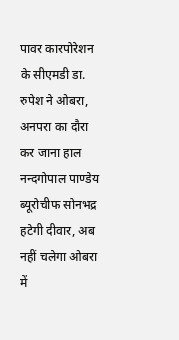पावर कारपोरेशन के सीएमडी डा. रुपेश ने ओबरा, अनपरा का दौरा कर जाना हाल
नन्दगोपाल पाण्डेय ब्यूरोचीफ सोनभद्र
हटेगी दीवार, अब नहीं चलेगा ओबरा में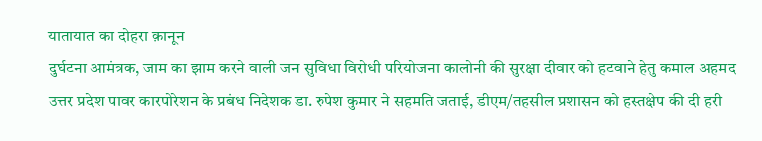यातायात का दोहरा क़ानून
दुर्घटना आमंत्रक, जाम का झाम करने वाली जन सुविधा विरोधी परियोजना कालोनी की सुरक्षा दीवार को हटवाने हेतु कमाल अहमद
उत्तर प्रदेश पावर कारपोरेशन के प्रबंध निदेशक डा. रुपेश कुमार ने सहमति जताई, डीएम/तहसील प्रशासन को हस्तक्षेप की दी हरी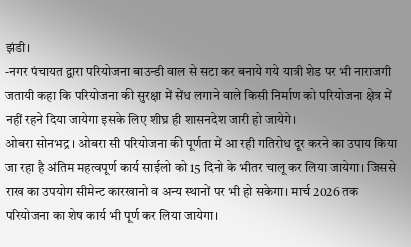झंडी।
-नगर पंचायत द्वारा परियोजना बाउन्डी वाल से सटा कर बनाये गये यात्री शेड पर भी नाराजगी जतायी कहा कि परियोजना की सुरक्षा में सेंध लगाने वाले किसी निर्माण को परियोजना क्षेत्र में नहीं रहने दिया जायेगा इसके लिए शीघ्र ही शासनदेश जारी हो जायेगे।
ओबरा सोनभद्र । ओबरा सी परियोजना की पूर्णता में आ रही गतिरोध दूर करने का उपाय किया जा रहा है अंतिम महत्वपूर्ण कार्य साईलो को 15 दिनो के भीतर चालू कर लिया जायेगा। जिससे राख का उपयोग सीमेन्ट कारखानो व अन्य स्थानों पर भी हो सकेगा। मार्च 2026 तक परियोजना का शेष कार्य भी पूर्ण कर लिया जायेगा।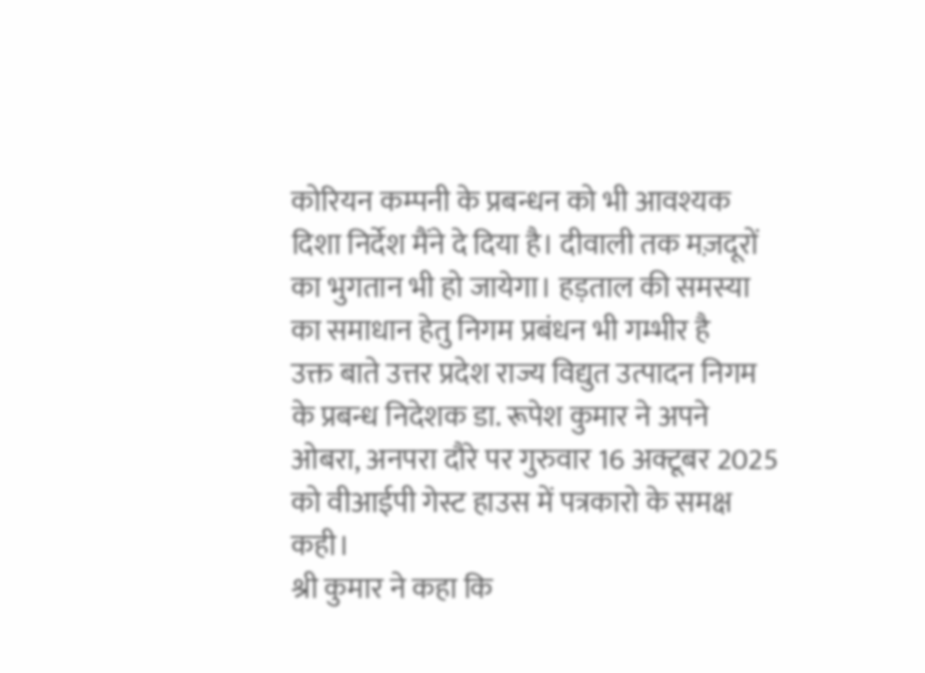कोरियन कम्पनी के प्रबन्धन को भी आवश्यक दिशा निर्देश मैंने दे दिया है। दीवाली तक मज़दूरों का भुगतान भी हो जायेगा। हड़ताल की समस्या का समाधान हेतु निगम प्रबंधन भी गम्भीर है
उक्त बाते उत्तर प्रदेश राज्य विद्युत उत्पादन निगम के प्रबन्ध निदेशक डा. रूपेश कुमार ने अपने ओबरा, अनपरा दौरे पर गुरुवार 16 अक्टूबर 2025 को वीआईपी गेस्ट हाउस में पत्रकारो के समक्ष कही।
श्री कुमार ने कहा कि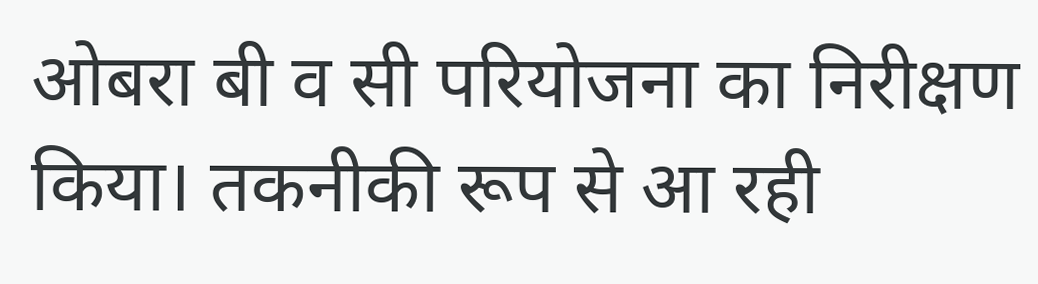ओबरा बी व सी परियोजना का निरीक्षण किया। तकनीकी रूप से आ रही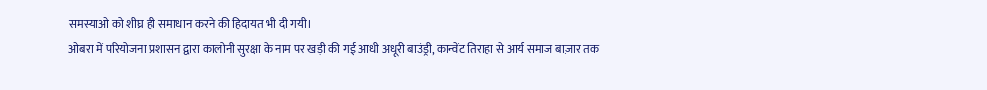समस्याओ को शीघ्र ही समाधान करने की हिदायत भी दी गयी।
ओबरा में परियोजना प्रशासन द्वारा कालोनी सुरक्षा के नाम पर खड़ी की गई आधी अधूरी बाउंड्री, कान्वेंट तिराहा से आर्य समाज बाज़ार तक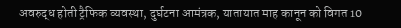अवरुद्ध होती ट्रैफिक व्यवस्था, दुर्घटना आमंत्रक, यातायात माह कानून को विगत 10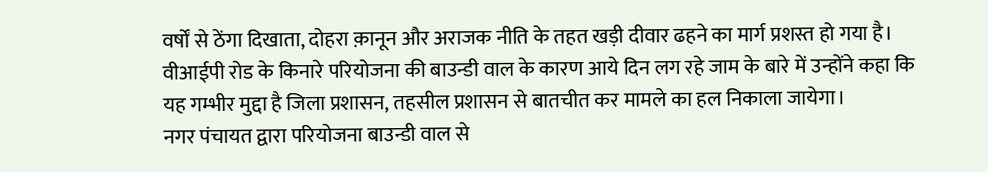वर्षों से ठेंगा दिखाता, दोहरा क़ानून और अराजक नीति के तहत खड़ी दीवार ढहने का मार्ग प्रशस्त हो गया है। वीआईपी रोड के किनारे परियोजना की बाउन्डी वाल के कारण आये दिन लग रहे जाम के बारे में उन्होंने कहा कि यह गम्भीर मुद्दा है जिला प्रशासन, तहसील प्रशासन से बातचीत कर मामले का हल निकाला जायेगा।
नगर पंचायत द्वारा परियोजना बाउन्डी वाल से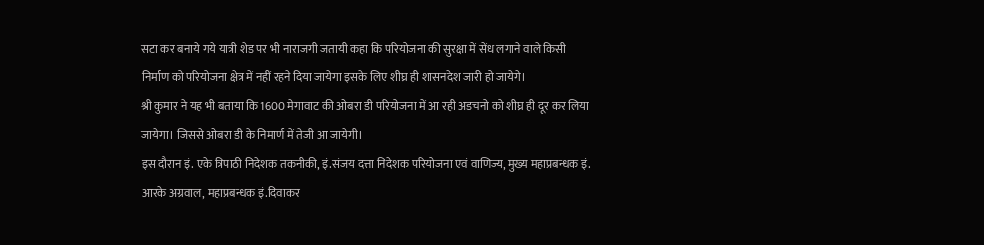सटा कर बनाये गये यात्री शेड पर भी नाराजगी जतायी कहा कि परियोजना की सुरक्षा में सेंध लगाने वाले किसी निर्माण को परियोजना क्षेत्र में नहीं रहने दिया जायेगा इसके लिए शीघ्र ही शासनदेश जारी हो जायेगे।
श्री कुमार ने यह भी बताया कि 1600 मेगावाट की ओबरा डी परियोजना में आ रही अडचनो को शीघ्र ही दूर कर लिया जायेगा। जिससे ओबरा डी के निमार्ण में तेजी आ जायेगी।
इस दौरान इं. एके त्रिपाठी निदेशक तकनीकी, इं.संजय दत्ता निदेशक परियोजना एवं वाणिज्य, मुख्य महाप्रबन्धक इं. आरके अग्रवाल, महाप्रबन्धक इं.दिवाकर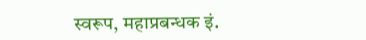स्वरूप, महाप्रबन्धक इं.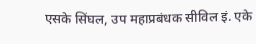एसके सिंघल, उप महाप्रबंधक सीविल इं. एके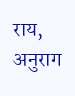राय, अनुराग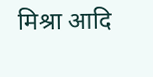मिश्रा आदि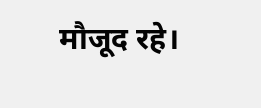मौजूद रहे।